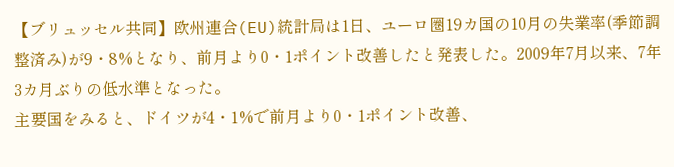【ブリュッセル共同】欧州連合(EU)統計局は1日、ユーロ圏19カ国の10月の失業率(季節調整済み)が9・8%となり、前月より0・1ポイント改善したと発表した。2009年7月以来、7年3カ月ぶりの低水準となった。
主要国をみると、ドイツが4・1%で前月より0・1ポイント改善、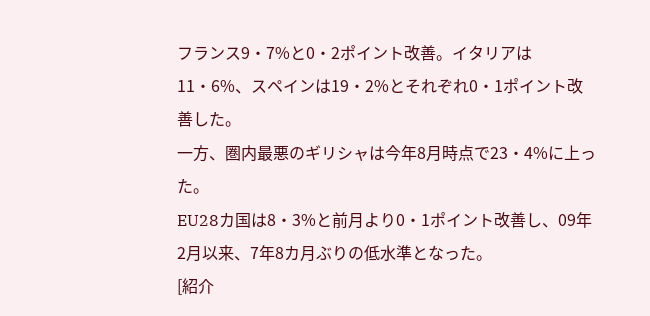フランス9・7%と0・2ポイント改善。イタリアは11・6%、スペインは19・2%とそれぞれ0・1ポイント改善した。
一方、圏内最悪のギリシャは今年8月時点で23・4%に上った。
EU28カ国は8・3%と前月より0・1ポイント改善し、09年2月以来、7年8カ月ぶりの低水準となった。
[紹介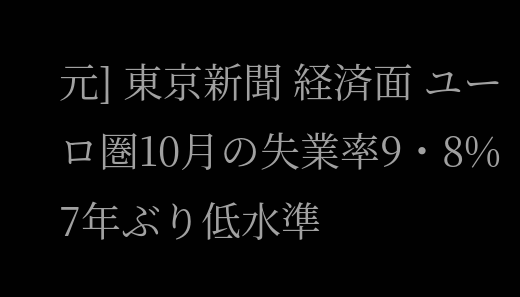元] 東京新聞 経済面 ユーロ圏10月の失業率9・8% 7年ぶり低水準